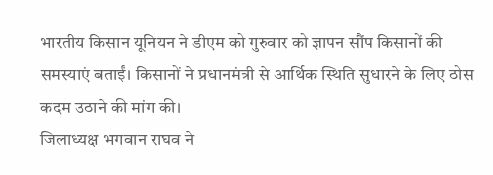भारतीय किसान यूनियन ने डीएम को गुरुवार को ज्ञापन सौंप किसानों की समस्याएं बताईं। किसानों ने प्रधानमंत्री से आर्थिक स्थिति सुधारने के लिए ठोस कदम उठाने की मांग की।
जिलाध्यक्ष भगवान राघव ने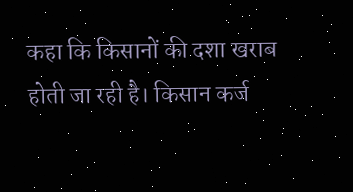कहा कि किसानों की दशा खराब होती जा रही है। किसान कर्ज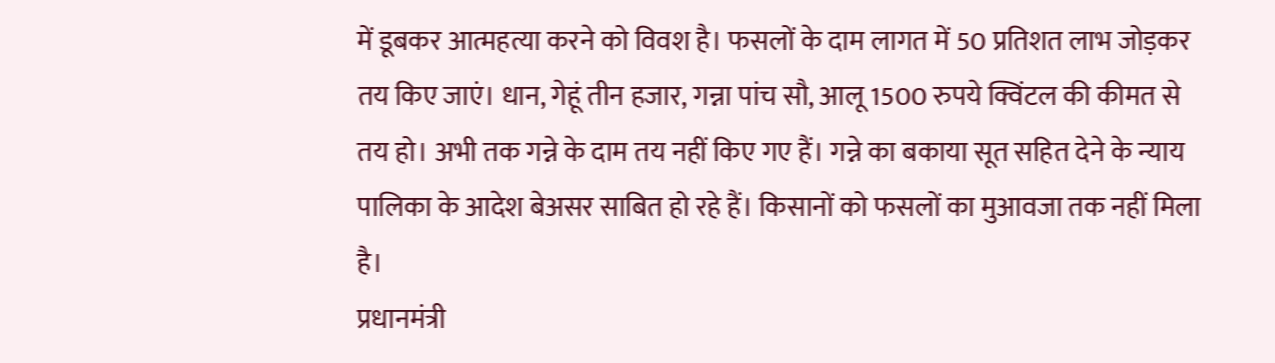में डूबकर आत्महत्या करने को विवश है। फसलों के दाम लागत में 50 प्रतिशत लाभ जोड़कर तय किए जाएं। धान, गेहूं तीन हजार, गन्ना पांच सौ, आलू 1500 रुपये क्विंटल की कीमत से तय हो। अभी तक गन्ने के दाम तय नहीं किए गए हैं। गन्ने का बकाया सूत सहित देने के न्याय पालिका के आदेश बेअसर साबित हो रहे हैं। किसानों को फसलों का मुआवजा तक नहीं मिला है।
प्रधानमंत्री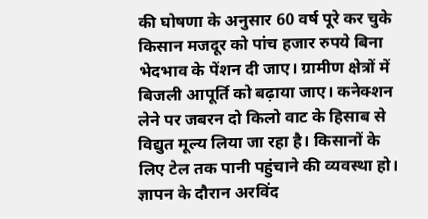की घोषणा के अनुसार 60 वर्ष पूरे कर चुके किसान मजदूर को पांच हजार रुपये बिना भेदभाव के पेंशन दी जाए। ग्रामीण क्षेत्रों में बिजली आपूर्ति को बढ़ाया जाए। कनेक्शन लेने पर जबरन दो किलो वाट के हिसाब से विद्युत मूल्य लिया जा रहा है। किसानों के लिए टेल तक पानी पहुंचाने की व्यवस्था हो। ज्ञापन के दौरान अरविंद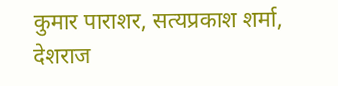कुमार पाराशर, सत्यप्रकाश शर्मा, देशराज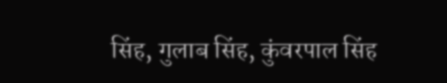सिंह, गुलाब सिंह, कुंवरपाल सिंह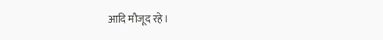आदि मौजूद रहे।